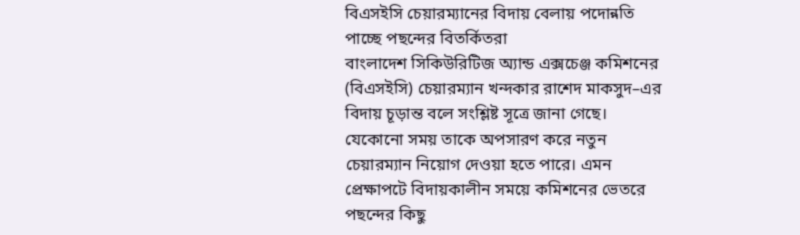বিএসইসি চেয়ারম্যানের বিদায় বেলায় পদোন্নতি পাচ্ছে পছন্দের বিতর্কিতরা
বাংলাদেশ সিকিউরিটিজ অ্যান্ড এক্সচেঞ্জ কমিশনের (বিএসইসি) চেয়ারম্যান খন্দকার রাশেদ মাকসুদ–এর বিদায় চূড়ান্ত বলে সংশ্লিষ্ট সূত্রে জানা গেছে। যেকোনো সময় তাকে অপসারণ করে নতুন চেয়ারম্যান নিয়োগ দেওয়া হতে পারে। এমন প্রেক্ষাপটে বিদায়কালীন সময়ে কমিশনের ভেতরে পছন্দের কিছু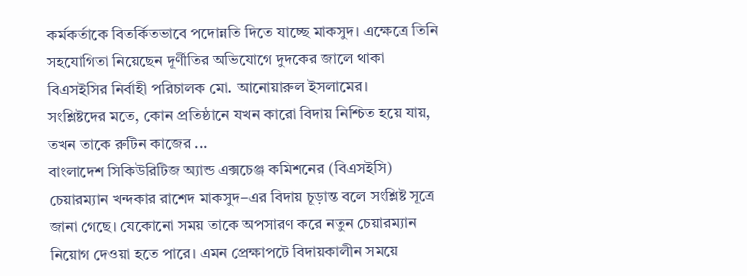কর্মকর্তাকে বিতর্কিতভাবে পদোন্নতি দিতে যাচ্ছে মাকসুদ। এক্ষেত্রে তিনি সহযোগিতা নিয়েছেন দূর্ণীতির অভিযোগে দুদকের জালে থাকা বিএসইসির নির্বাহী পরিচালক মো. আনোয়ারুল ইসলামের।
সংশ্লিষ্টদের মতে, কোন প্রতিষ্ঠানে যখন কারো বিদায় নিশ্চিত হয়ে যায়, তখন তাকে রুটিন কাজের ...
বাংলাদেশ সিকিউরিটিজ অ্যান্ড এক্সচেঞ্জ কমিশনের (বিএসইসি) চেয়ারম্যান খন্দকার রাশেদ মাকসুদ–এর বিদায় চূড়ান্ত বলে সংশ্লিষ্ট সূত্রে জানা গেছে। যেকোনো সময় তাকে অপসারণ করে নতুন চেয়ারম্যান নিয়োগ দেওয়া হতে পারে। এমন প্রেক্ষাপটে বিদায়কালীন সময়ে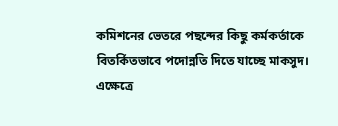কমিশনের ভেতরে পছন্দের কিছু কর্মকর্তাকে বিতর্কিতভাবে পদোন্নতি দিতে যাচ্ছে মাকসুদ। এক্ষেত্রে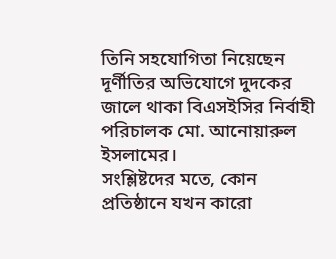তিনি সহযোগিতা নিয়েছেন দূর্ণীতির অভিযোগে দুদকের জালে থাকা বিএসইসির নির্বাহী পরিচালক মো. আনোয়ারুল ইসলামের।
সংশ্লিষ্টদের মতে, কোন প্রতিষ্ঠানে যখন কারো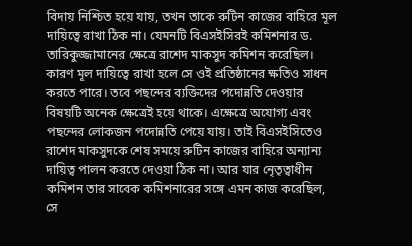বিদায় নিশ্চিত হয়ে যায়, তখন তাকে রুটিন কাজের বাহিরে মূল দায়িত্বে রাখা ঠিক না। যেমনটি বিএসইসিরই কমিশনার ড. তারিকুজ্জামানের ক্ষেত্রে রাশেদ মাকসুদ কমিশন করেছিল। কারণ মূল দায়িত্বে রাখা হলে সে ওই প্রতিষ্ঠানের ক্ষতিও সাধন করতে পারে। তবে পছন্দের ব্যক্তিদের পদোন্নতি দেওয়ার বিষয়টি অনেক ক্ষেত্রেই হয়ে থাকে। এক্ষেত্রে অযোগ্য এবং পছন্দের লোকজন পদোন্নতি পেয়ে যায়। তাই বিএসইসিতেও রাশেদ মাকসুদকে শেষ সময়ে রুটিন কাজের বাহিরে অন্যান্য দায়িত্ব পালন করতে দেওয়া ঠিক না। আর যার নেৃতৃত্বাধীন কমিশন তার সাবেক কমিশনারের সঙ্গে এমন কাজ করেছিল, সে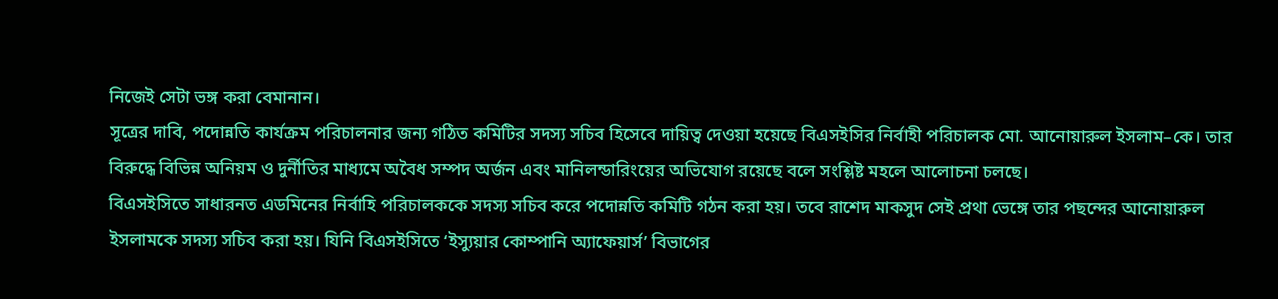নিজেই সেটা ভঙ্গ করা বেমানান।
সূত্রের দাবি, পদোন্নতি কার্যক্রম পরিচালনার জন্য গঠিত কমিটির সদস্য সচিব হিসেবে দায়িত্ব দেওয়া হয়েছে বিএসইসির নির্বাহী পরিচালক মো. আনোয়ারুল ইসলাম–কে। তার বিরুদ্ধে বিভিন্ন অনিয়ম ও দুর্নীতির মাধ্যমে অবৈধ সম্পদ অর্জন এবং মানিলন্ডারিংয়ের অভিযোগ রয়েছে বলে সংশ্লিষ্ট মহলে আলোচনা চলছে।
বিএসইসিতে সাধারনত এডমিনের নির্বাহি পরিচালককে সদস্য সচিব করে পদোন্নতি কমিটি গঠন করা হয়। তবে রাশেদ মাকসুদ সেই প্রথা ভেঙ্গে তার পছন্দের আনোয়ারুল ইসলামকে সদস্য সচিব করা হয়। যিনি বিএসইসিতে ‘ইস্যুয়ার কোম্পানি অ্যাফেয়ার্স’ বিভাগের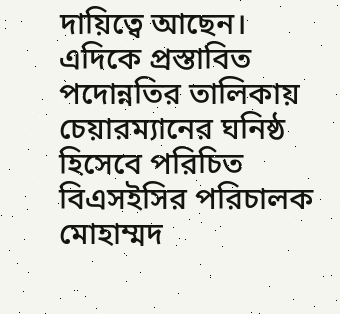দায়িত্বে আছেন।
এদিকে প্রস্তাবিত পদোন্নতির তালিকায় চেয়ারম্যানের ঘনিষ্ঠ হিসেবে পরিচিত বিএসইসির পরিচালক মোহাম্মদ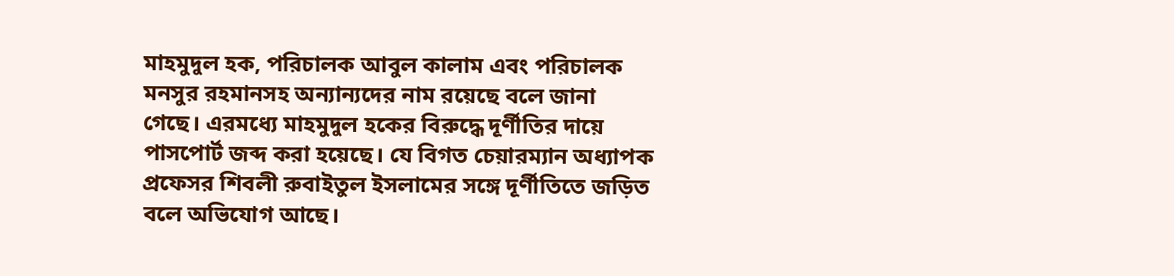মাহমুদুল হক, পরিচালক আবুল কালাম এবং পরিচালক মনসুর রহমানসহ অন্যান্যদের নাম রয়েছে বলে জানা গেছে। এরমধ্যে মাহমুদুল হকের বিরুদ্ধে দূর্ণীতির দায়ে পাসপোর্ট জব্দ করা হয়েছে। যে বিগত চেয়ারম্যান অধ্যাপক প্রফেসর শিবলী রুবাইতুল ইসলামের সঙ্গে দূর্ণীতিতে জড়িত বলে অভিযোগ আছে।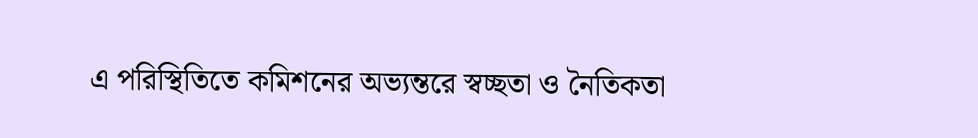এ পরিস্থিতিতে কমিশনের অভ্যন্তরে স্বচ্ছতা ও নৈতিকতা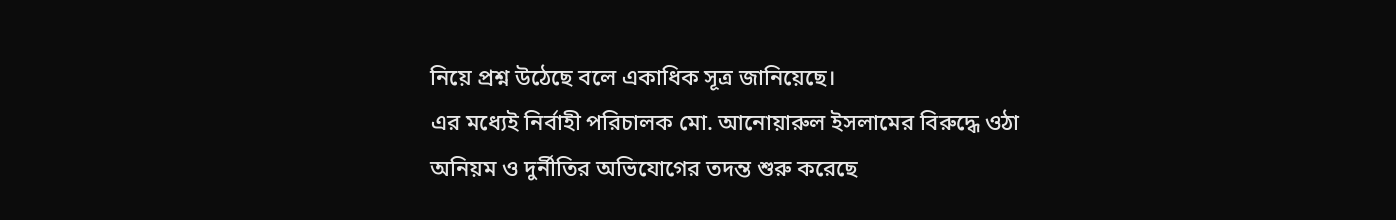নিয়ে প্রশ্ন উঠেছে বলে একাধিক সূত্র জানিয়েছে।
এর মধ্যেই নির্বাহী পরিচালক মো. আনোয়ারুল ইসলামের বিরুদ্ধে ওঠা অনিয়ম ও দুর্নীতির অভিযোগের তদন্ত শুরু করেছে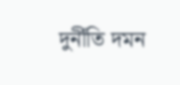দুর্নীতি দমন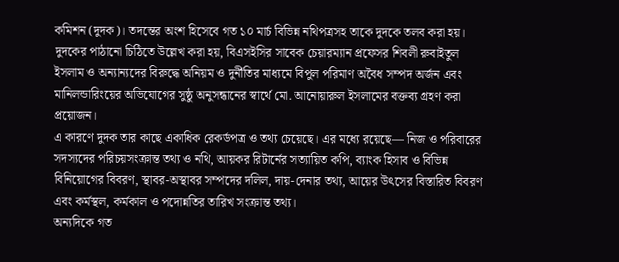কমিশন (দুদক)। তদন্তের অংশ হিসেবে গত ১০ মার্চ বিভিন্ন নথিপত্রসহ তাকে দুদকে তলব করা হয়।
দুদকের পাঠানো চিঠিতে উল্লেখ করা হয়, বিএসইসির সাবেক চেয়ারম্যান প্রফেসর শিবলী রুবাইতুল ইসলাম ও অন্যান্যদের বিরুদ্ধে অনিয়ম ও দুর্নীতির মাধ্যমে বিপুল পরিমাণ অবৈধ সম্পদ অর্জন এবং মানিলন্ডারিংয়ের অভিযোগের সুষ্ঠু অনুসন্ধানের স্বার্থে মো. আনোয়ারুল ইসলামের বক্তব্য গ্রহণ করা প্রয়োজন।
এ কারণে দুদক তার কাছে একাধিক রেকর্ডপত্র ও তথ্য চেয়েছে। এর মধ্যে রয়েছে— নিজ ও পরিবারের সদস্যদের পরিচয়সংক্রান্ত তথ্য ও নথি, আয়কর রিটার্নের সত্যায়িত কপি, ব্যাংক হিসাব ও বিভিন্ন বিনিয়োগের বিবরণ, স্থাবর-অস্থাবর সম্পদের দলিল, দায়-দেনার তথ্য, আয়ের উৎসের বিস্তারিত বিবরণ এবং কর্মস্থল, কর্মকাল ও পদোন্নতির তারিখ সংক্রান্ত তথ্য।
অন্যদিকে গত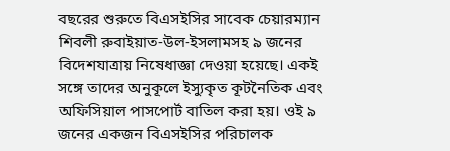বছরের শুরুতে বিএসইসির সাবেক চেয়ারম্যান শিবলী রুবাইয়াত-উল-ইসলামসহ ৯ জনের বিদেশযাত্রায় নিষেধাজ্ঞা দেওয়া হয়েছে। একই সঙ্গে তাদের অনুকূলে ইস্যুকৃত কূটনৈতিক এবং অফিসিয়াল পাসপোর্ট বাতিল করা হয়। ওই ৯ জনের একজন বিএসইসির পরিচালক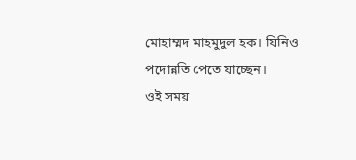মোহাম্মদ মাহমুদুল হক। যিনিও পদোন্নতি পেতে যাচ্ছেন।
ওই সময়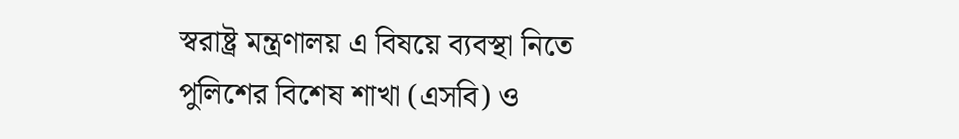স্বরাষ্ট্র মন্ত্রণালয় এ বিষয়ে ব্যবস্থা নিতে পুলিশের বিশেষ শাখা (এসবি) ও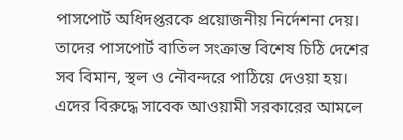পাসপোর্ট অধিদপ্তরকে প্রয়োজনীয় নির্দেশনা দেয়। তাদের পাসপোর্ট বাতিল সংক্রান্ত বিশেষ চিঠি দেশের সব বিমান, স্থল ও নৌবন্দরে পাঠিয়ে দেওয়া হয়।
এদের বিরুদ্ধে সাবেক আওয়ামী সরকারের আমলে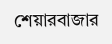শেয়ারবাজার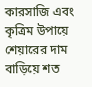কারসাজি এবং কৃত্রিম উপায়ে শেয়ারের দাম বাড়িয়ে শত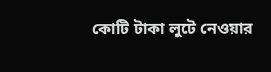কোটি টাকা লুটে নেওয়ার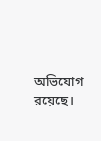অভিযোগ রয়েছে।